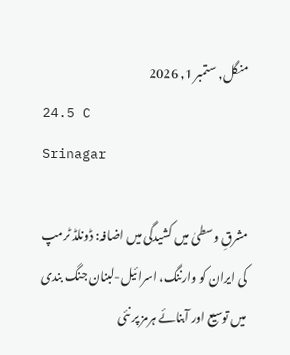منگل, ستمبر 1, 2026
24.5 C
Srinagar

مشرقِ وسطیٰ میں کشیدگی میں اضافہ: ڈونلڈ ٹرمپ کی ایران کو وارننگ، اسرائیل-لبنان جنگ بندی میں توسیع اور آبنائے ہرمز پر نئی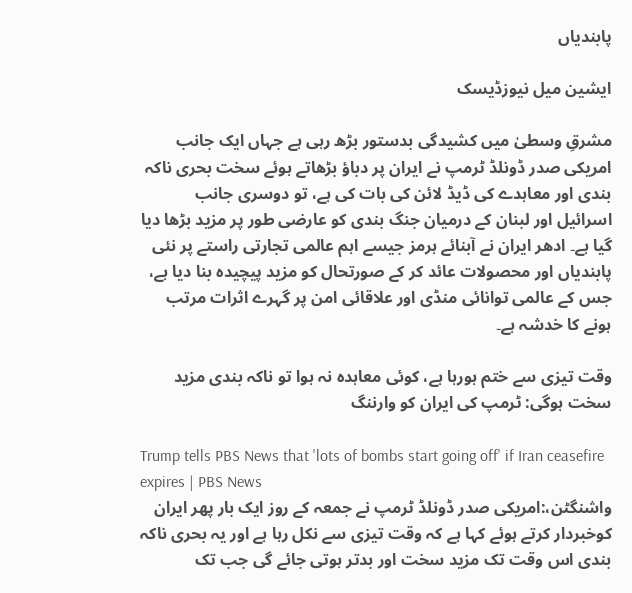پابندیاں

ایشین میل نیوزڈیسک

مشرقِ وسطیٰ میں کشیدگی بدستور بڑھ رہی ہے جہاں ایک جانب امریکی صدر ڈونلڈ ٹرمپ نے ایران پر دباؤ بڑھاتے ہوئے سخت بحری ناکہ بندی اور معاہدے کی ڈیڈ لائن کی بات کی ہے، تو دوسری جانب اسرائیل اور لبنان کے درمیان جنگ بندی کو عارضی طور پر مزید بڑھا دیا گیا ہے۔ ادھر ایران نے آبنائے ہرمز جیسے اہم عالمی تجارتی راستے پر نئی پابندیاں اور محصولات عائد کر کے صورتحال کو مزید پیچیدہ بنا دیا ہے، جس کے عالمی توانائی منڈی اور علاقائی امن پر گہرے اثرات مرتب ہونے کا خدشہ ہے۔

وقت تیزی سے ختم ہورہا ہے، کوئی معاہدہ نہ ہوا تو ناکہ بندی مزید سخت ہوگی: ٹرمپ کی ایران کو وارننگ

Trump tells PBS News that 'lots of bombs start going off' if Iran ceasefire expires | PBS News
واشنگٹن،:امریکی صدر ڈونلڈ ٹرمپ نے جمعہ کے روز ایک بار پھر ایران کوخبردار کرتے ہوئے کہا ہے کہ وقت تیزی سے نکل رہا ہے اور یہ بحری ناکہ بندی اس وقت تک مزید سخت اور بدتر ہوتی جائے گی جب تک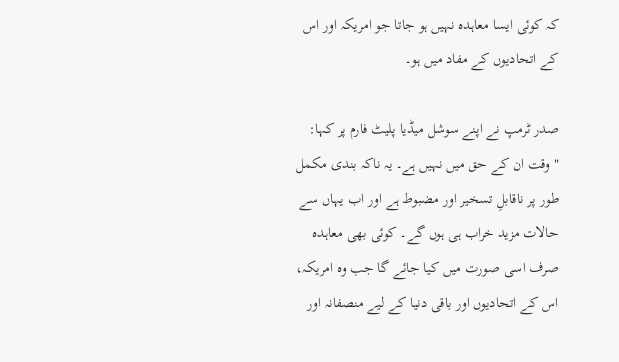کہ کوئی ایسا معاہدہ نہیں ہو جاتا جو امریکہ اور اس کے اتحادیوں کے مفاد میں ہو۔

صدر ٹرمپ نے اپنے سوشل میڈیا پلیٹ فارم پر کہا: "وقت ان کے حق میں نہیں ہے۔ یہ ناکہ بندی مکمل طور پر ناقابلِ تسخیر اور مضبوط ہے اور اب یہاں سے حالات مزید خراب ہی ہوں گے۔ کوئی بھی معاہدہ صرف اسی صورت میں کیا جائے گا جب وہ امریکہ، اس کے اتحادیوں اور باقی دنیا کے لیے منصفانہ اور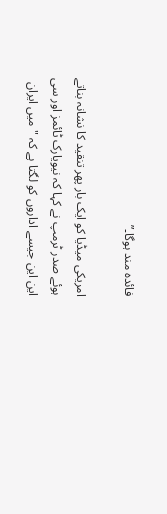فائدہ مند ہوگا۔”

امریکی میڈیا کو ایک بار پھر تنقید کا نشانہ بناتے ہوئے صدر ٹرمپ نے کہا کہ نیویارک ٹائمز اور سی این این جیسے اداروں کو لگتا ہے کہ "میں ایران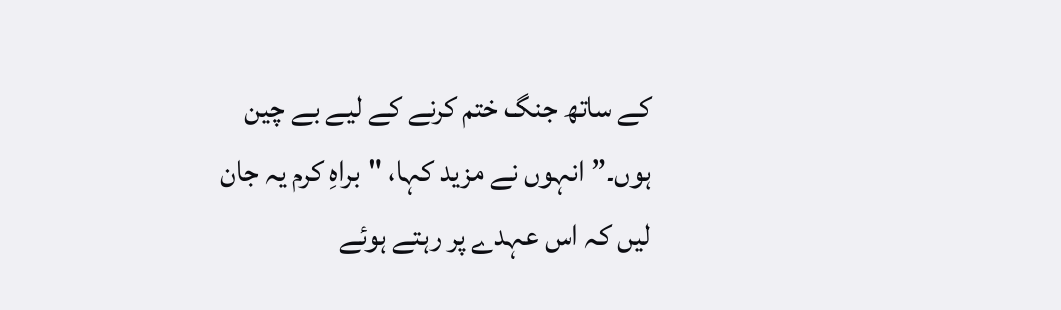کے ساتھ جنگ ختم کرنے کے لیے بے چین ہوں۔” انہوں نے مزید کہا، "براہِ کرم یہ جان لیں کہ اس عہدے پر رہتے ہوئے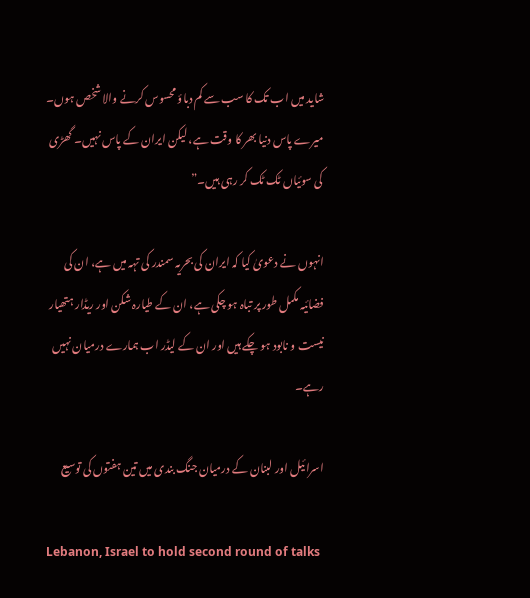شاید میں اب تک کا سب سے کم دباؤ محسوس کرنے والا شخص ہوں۔ میرے پاس دنیا بھر کا وقت ہے، لیکن ایران کے پاس نہیں۔ گھڑی کی سوئیاں ٹک ٹک کر رہی ہیں۔”

انہوں نے دعویٰ کیا کہ ایران کی بحریہ سمندر کی تہہ میں ہے، ان کی فضائیہ مکمل طور پر تباہ ہو چکی ہے، ان کے طیارہ شکن اور ریڈار ہتھیار نیست و نابود ہو چکے ہیں اور ان کے لیڈر اب ہمارے درمیان نہیں رہے۔

اسرائیل اور لبنان کے درمیان جنگ بندی میں تین ہفتوں کی توسیع

Lebanon, Israel to hold second round of talks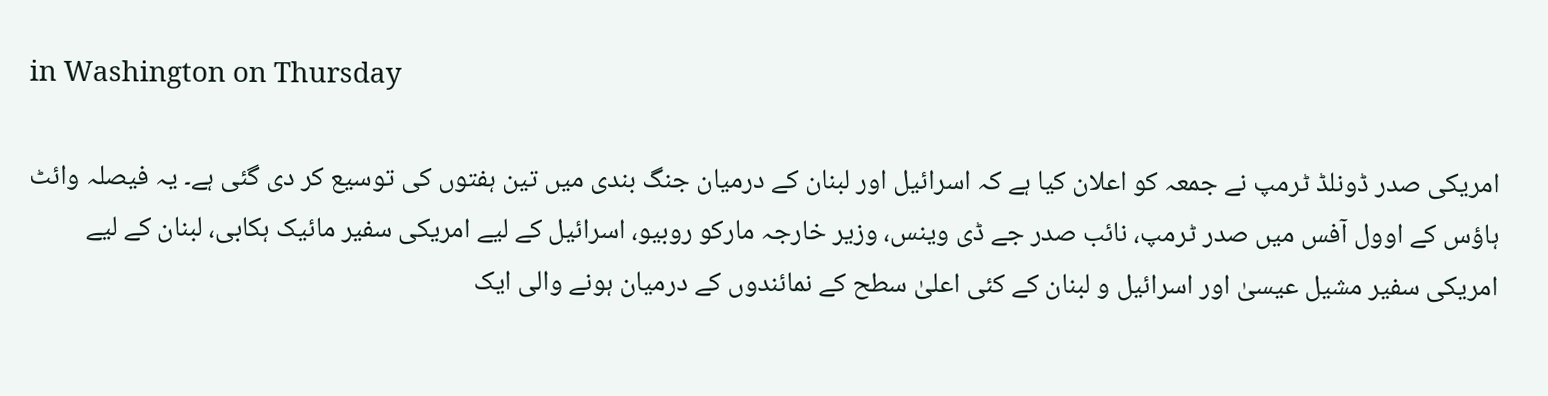in Washington on Thursday

امریکی صدر ڈونلڈ ٹرمپ نے جمعہ کو اعلان کیا ہے کہ اسرائیل اور لبنان کے درمیان جنگ بندی میں تین ہفتوں کی توسیع کر دی گئی ہے۔ یہ فیصلہ وائٹ ہاؤس کے اوول آفس میں صدر ٹرمپ، نائب صدر جے ڈی وینس، وزیر خارجہ مارکو روبیو، اسرائیل کے لیے امریکی سفیر مائیک ہکابی، لبنان کے لیے امریکی سفیر مشیل عیسیٰ اور اسرائیل و لبنان کے کئی اعلیٰ سطح کے نمائندوں کے درمیان ہونے والی ایک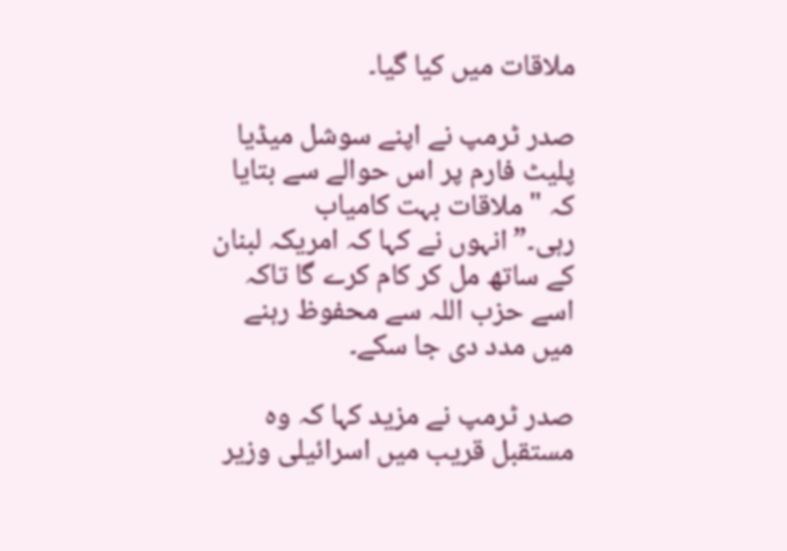ملاقات میں کیا گیا۔

صدر ٹرمپ نے اپنے سوشل میڈیا پلیٹ فارم پر اس حوالے سے بتایا کہ "ملاقات بہت کامیاب رہی۔”انہوں نے کہا کہ امریکہ لبنان کے ساتھ مل کر کام کرے گا تاکہ اسے حزب اللہ سے محفوظ رہنے میں مدد دی جا سکے۔

صدر ٹرمپ نے مزید کہا کہ وہ مستقبل قریب میں اسرائیلی وزیر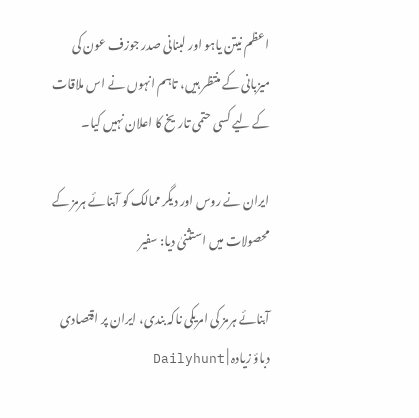اعظم نیتن یاہو اور لبنانی صدر جوزف عون کی میزبانی کے منتظر ہیں، تاہم انہوں نے اس ملاقات کے لیے کسی حتمی تاریخ کا اعلان نہیں کیا۔

ایران نے روس اور دیگر ممالک کو آبنائے ہرمز کے محصولات میں استثنیٰ دیا: سفیر

آبنائے ہرمز کی امریکی ناکہ بندی، ایران پر اقتصادی دباؤ زیادہ | Dailyhunt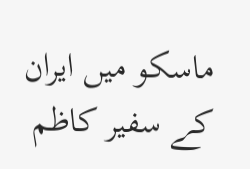ماسکو میں ایران کے سفیر کاظم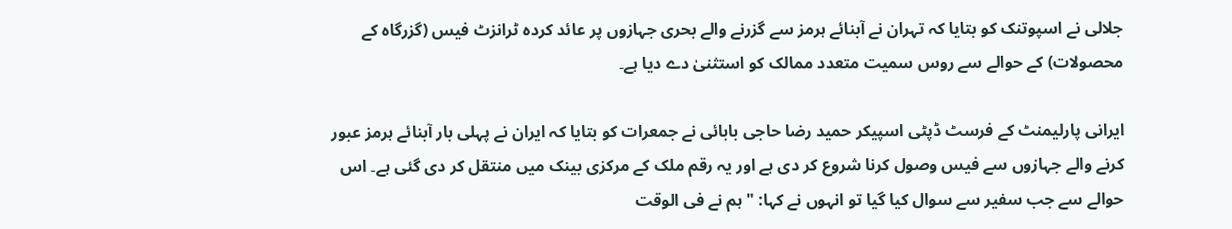جلالی نے اسپوتنک کو بتایا کہ تہران نے آبنائے ہرمز سے گزرنے والے بحری جہازوں پر عائد کردہ ٹرانزٹ فیس (گزرگاہ کے محصولات) کے حوالے سے روس سمیت متعدد ممالک کو استثنیٰ دے دیا ہے۔

ایرانی پارلیمنٹ کے فرسٹ ڈپٹی اسپیکر حمید رضا حاجی بابائی نے جمعرات کو بتایا کہ ایران نے پہلی بار آبنائے ہرمز عبور کرنے والے جہازوں سے فیس وصول کرنا شروع کر دی ہے اور یہ رقم ملک کے مرکزی بینک میں منتقل کر دی گئی ہے۔ اس حوالے سے جب سفیر سے سوال کیا گیا تو انہوں نے کہا: "ہم نے فی الوقت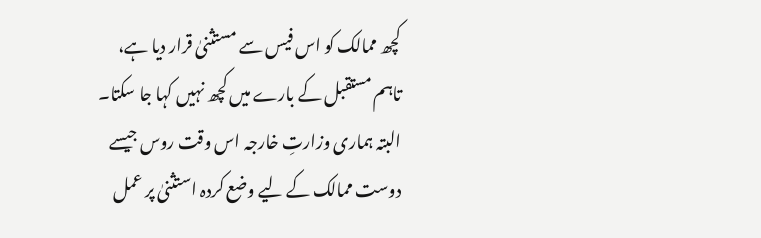کچھ ممالک کو اس فیس سے مستثنیٰ قرار دیا ہے، تاہم مستقبل کے بارے میں کچھ نہیں کہا جا سکتا۔ البتہ ہماری وزارتِ خارجہ اس وقت روس جیسے دوست ممالک کے لیے وضع کردہ استثنیٰ پر عمل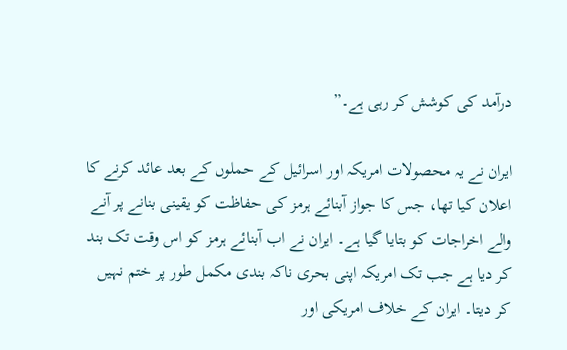درآمد کی کوشش کر رہی ہے۔”

ایران نے یہ محصولات امریکہ اور اسرائیل کے حملوں کے بعد عائد کرنے کا اعلان کیا تھا، جس کا جواز آبنائے ہرمز کی حفاظت کو یقینی بنانے پر آنے والے اخراجات کو بتایا گیا ہے۔ ایران نے اب آبنائے ہرمز کو اس وقت تک بند کر دیا ہے جب تک امریکہ اپنی بحری ناکہ بندی مکمل طور پر ختم نہیں کر دیتا۔ ایران کے خلاف امریکی اور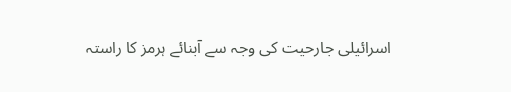اسرائیلی جارحیت کی وجہ سے آبنائے ہرمز کا راستہ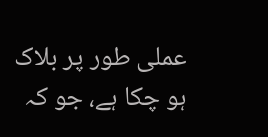عملی طور پر بلاک ہو چکا ہے، جو کہ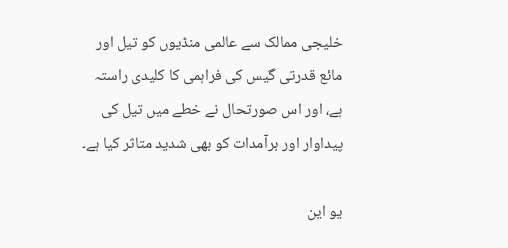خلیجی ممالک سے عالمی منڈیوں کو تیل اور مائع قدرتی گیس کی فراہمی کا کلیدی راستہ ہے، اور اس صورتحال نے خطے میں تیل کی پیداوار اور برآمدات کو بھی شدید متاثر کیا ہے۔

یو این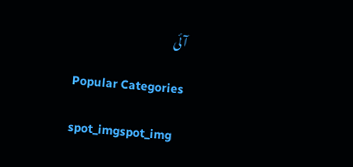آئی

Popular Categories

spot_imgspot_img